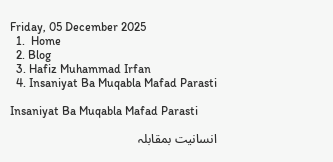Friday, 05 December 2025
  1.  Home
  2. Blog
  3. Hafiz Muhammad Irfan
  4. Insaniyat Ba Muqabla Mafad Parasti

Insaniyat Ba Muqabla Mafad Parasti

انسانیت بمقابلہ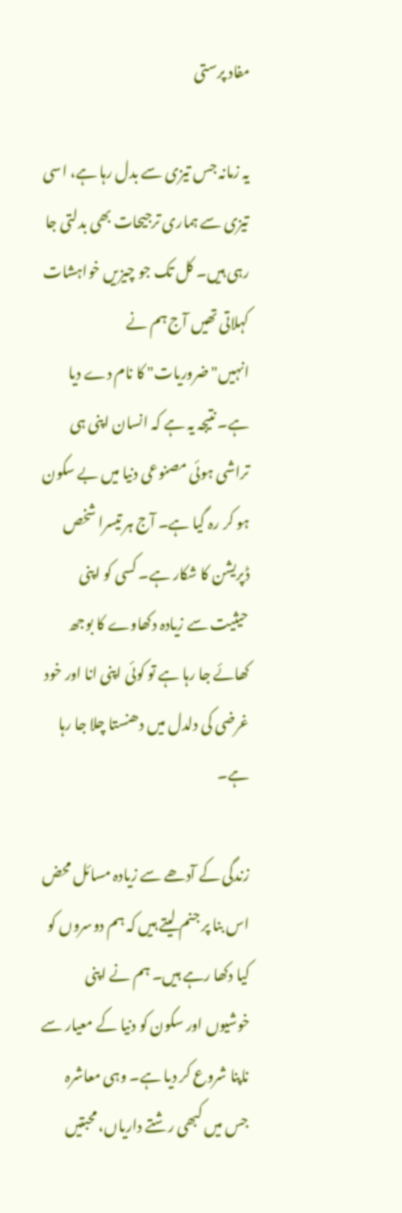مفاد پرستی

یہ زمانہ جس تیزی سے بدل رہا ہے، اسی تیزی سے ہماری ترجیحات بھی بدلتی جا رہی ہیں۔ کل تک جو چیزیں خواہشات کہلاتی تھیں آج ہم نے انہیں"ضروریات" کا نام دے دیا ہے۔ نتیجہ یہ ہے کہ انسان اپنی ہی تراشی ہوئی مصنوعی دنیا میں بے سکون ہو کر رہ گیا ہے۔ آج ہر تیسرا شخص ڈپریشن کا شکار ہے۔ کسی کو اپنی حیثیت سے زیادہ دکھاوے کا بوجھ کھائے جا رہا ہے تو کوئی اپنی انا اور خود غرضی کی دلدل میں دھنستا چلا جا رہا ہے۔

زندگی کے آدھے سے زیادہ مسائل محض اس بنا پر جنم لیتے ہیں کہ ہم دوسروں کو کیا دکھا رہے ہیں۔ ہم نے اپنی خوشیوں اور سکون کو دنیا کے معیار سے ناپنا شروع کر دیا ہے۔ وہی معاشرہ جس میں کبھی رشتے داریاں، محبتیں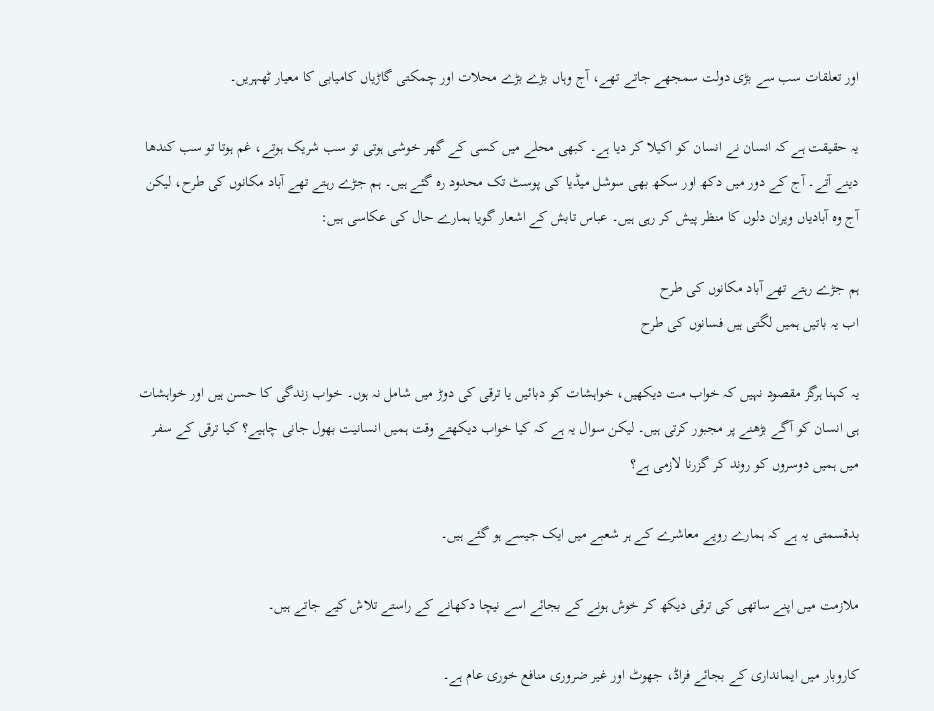اور تعلقات سب سے بڑی دولت سمجھے جاتے تھے، آج وہاں بڑے بڑے محلات اور چمکتی گاڑیاں کامیابی کا معیار ٹھہریں۔

یہ حقیقت ہے کہ انسان نے انسان کو اکیلا کر دیا ہے۔ کبھی محلے میں کسی کے گھر خوشی ہوتی تو سب شریک ہوتے، غم ہوتا تو سب کندھا دینے آتے۔ آج کے دور میں دکھ اور سکھ بھی سوشل میڈیا کی پوسٹ تک محدود رہ گئے ہیں۔ ہم جڑے رہتے تھے آباد مکانوں کی طرح، لیکن آج وہ آبادیاں ویران دلوں کا منظر پیش کر رہی ہیں۔ عباس تابش کے اشعار گویا ہمارے حال کی عکاسی ہیں:

ہم جڑے رہتے تھے آباد مکانوں کی طرح
اب یہ باتیں ہمیں لگتی ہیں فسانوں کی طرح

یہ کہنا ہرگز مقصود نہیں کہ خواب مت دیکھیں، خواہشات کو دبائیں یا ترقی کی دوڑ میں شامل نہ ہوں۔ خواب زندگی کا حسن ہیں اور خواہشات ہی انسان کو آگے بڑھنے پر مجبور کرتی ہیں۔ لیکن سوال یہ ہے کہ کیا خواب دیکھتے وقت ہمیں انسانیت بھول جانی چاہیے؟ کیا ترقی کے سفر میں ہمیں دوسروں کو روند کر گزرنا لازمی ہے؟

بدقسمتی یہ ہے کہ ہمارے رویے معاشرے کے ہر شعبے میں ایک جیسے ہو گئے ہیں۔

ملازمت میں اپنے ساتھی کی ترقی دیکھ کر خوش ہونے کے بجائے اسے نیچا دکھانے کے راستے تلاش کیے جاتے ہیں۔

کاروبار میں ایمانداری کے بجائے فراڈ، جھوٹ اور غیر ضروری منافع خوری عام ہے۔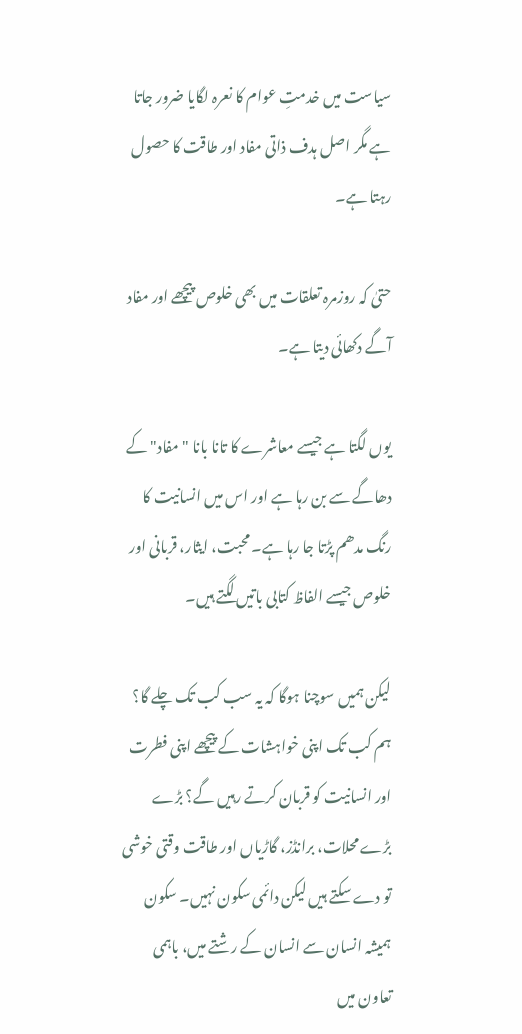سیاست میں خدمتِ عوام کا نعرہ لگایا ضرور جاتا ہے مگر اصل ہدف ذاتی مفاد اور طاقت کا حصول رہتا ہے۔

حتیٰ کہ روزمرہ تعلقات میں بھی خلوص پیچھے اور مفاد آگے دکھائی دیتا ہے۔

یوں لگتا ہے جیسے معاشرے کا تانا بانا "مفاد" کے دھاگے سے بن رہا ہے اور اس میں انسانیت کا رنگ مدھم پڑتا جا رہا ہے۔ محبت، ایثار، قربانی اور خلوص جیسے الفاظ کتابی باتیں لگتے ہیں۔

لیکن ہمیں سوچنا ہوگا کہ یہ سب کب تک چلے گا؟ ہم کب تک اپنی خواہشات کے پیچھے اپنی فطرت اور انسانیت کو قربان کرتے رہیں گے؟ بڑے بڑے محلات، برانڈز، گاڑیاں اور طاقت وقتی خوشی تو دے سکتے ہیں لیکن دائمی سکون نہیں۔ سکون ہمیشہ انسان سے انسان کے رشتے میں، باہمی تعاون میں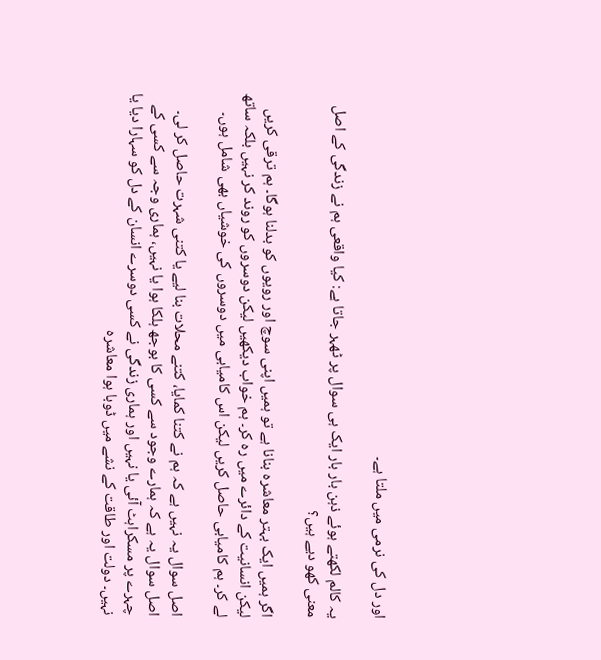اور دل کی نرمی میں ملتا ہے۔

یہ کالم لکھتے ہوئے ذہن بار بار ایک ہی سوال پر ٹھہر جاتا ہے: کیا واقعی ہم نے زندگی کے اصل معنی کھو دیے ہیں؟

اگر ہمیں ایک بہتر معاشرہ بنانا ہے تو ہمیں اپنی سوچ اور رویوں کو بدلنا ہوگا۔ ہم ترقی کریں لیکن انسانیت کے دائرے میں رہ کر۔ ہم خواب دیکھیں لیکن دوسروں کو روند کر نہیں بلکہ ساتھ لے کر۔ ہم کامیابی حاصل کریں لیکن اس کامیابی میں دوسروں کی خوشیاں بھی شامل ہوں۔

اصل سوال یہ نہیں ہے کہ ہم نے کتنا کمایا، کتنے محلات بنا لیے یا کتنی شہرت حاصل کر لی۔ اصل سوال یہ ہے کہ ہمارے وجود سے کسی کا بوجھ ہلکا ہوا یا نہیں، ہماری وجہ سے کسی کے چہرے پر مسکراہٹ آئی یا نہیں اور ہماری زندگی نے کسی دوسرے انسان کے دل کو سہارا دیا یا نہیں۔ دولت اور طاقت کے نشے میں ڈوبا ہوا معاشرہ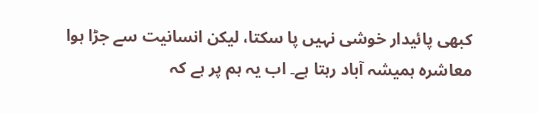کبھی پائیدار خوشی نہیں پا سکتا، لیکن انسانیت سے جڑا ہوا معاشرہ ہمیشہ آباد رہتا ہے۔ اب یہ ہم پر ہے کہ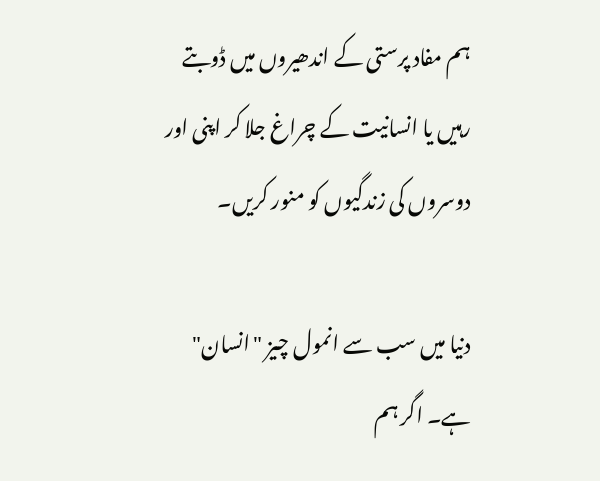ہم مفاد پرستی کے اندھیروں میں ڈوبتے رہیں یا انسانیت کے چراغ جلا کر اپنی اور دوسروں کی زندگیوں کو منور کریں۔

دنیا میں سب سے انمول چیز "انسان" ہے۔ اگر ہم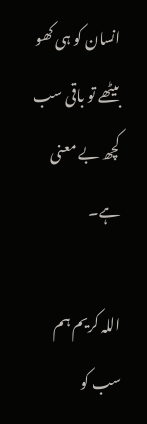انسان کو ہی کھو بیٹھے تو باقی سب کچھ بے معنی ہے۔

اللہ کریم ہم سب کو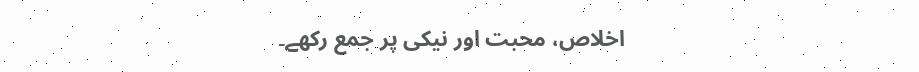اخلاص، محبت اور نیکی پر جمع رکھے۔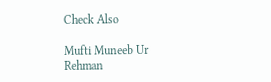Check Also

Mufti Muneeb Ur Rehman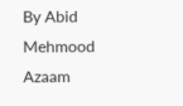By Abid Mehmood Azaam